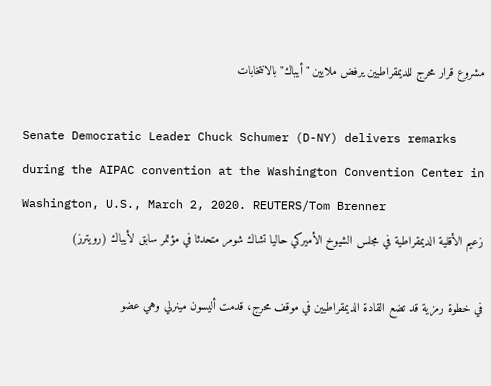مشروع قرار محرج للديمقراطيين يرفض ملايين "أيباك" بالانتخابات

Senate Democratic Leader Chuck Schumer (D-NY) delivers remarks during the AIPAC convention at the Washington Convention Center in Washington, U.S., March 2, 2020. REUTERS/Tom Brenner
زعيم الأقلية الديمقراطية في مجلس الشيوخ الأميركي حاليا تشاك شومر متحدثا في مؤتمر سابق لأيباك (رويترز)

في خطوة رمزية قد تضع القادة الديمقراطيين في موقف محرج، قدمت أليسون مينرلي وهي عضو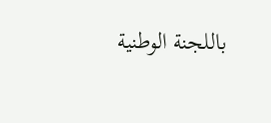باللجنة الوطنية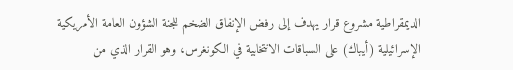الديمقراطية مشروع قرار يهدف إلى رفض الإنفاق الضخم للجنة الشؤون العامة الأمريكية الإسرائيلية (أيباك) على السباقات الانتخابية في الكونغرس، وهو القرار الذي من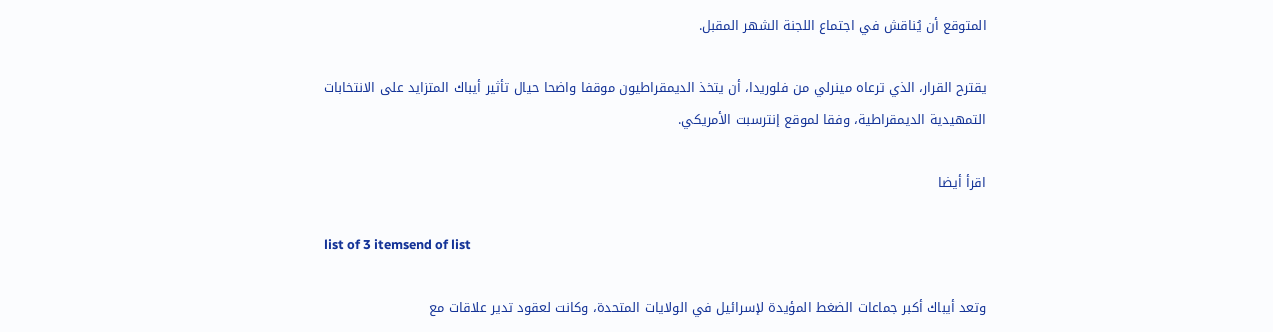المتوقع أن يُناقش في اجتماع اللجنة الشهر المقبل.

يقترح القرار، الذي ترعاه مينرلي من فلوريدا، أن يتخذ الديمقراطيون موقفا واضحا حيال تأثير أيباك المتزايد على الانتخابات التمهيدية الديمقراطية، وفقا لموقع إنترسبت الأمريكي.

اقرأ أيضا

list of 3 itemsend of list

وتعد أيباك أكبر جماعات الضغط المؤيدة لإسرائيل في الولايات المتحدة، وكانت لعقود تدير علاقات مع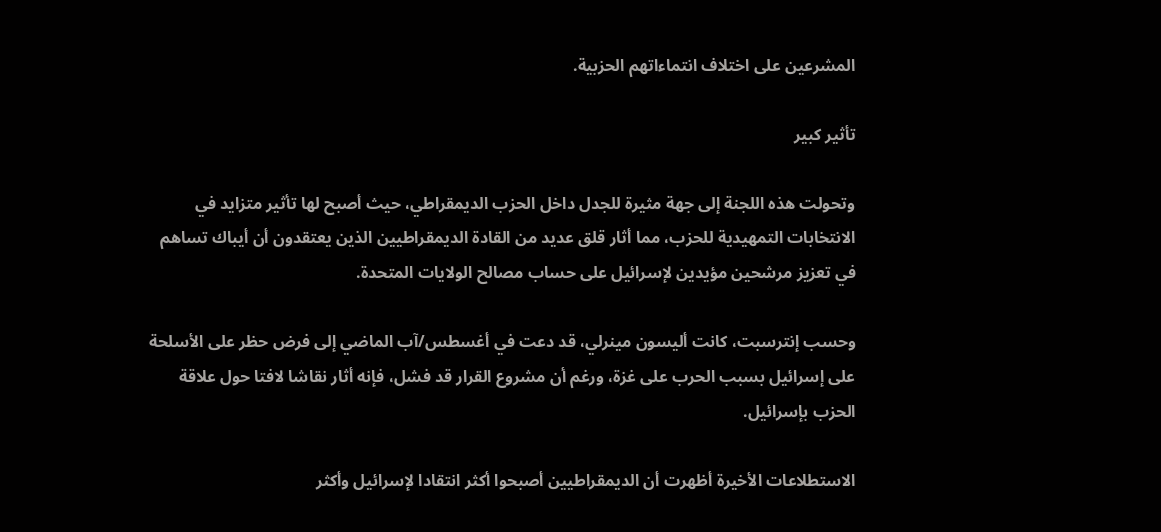المشرعين على اختلاف انتماءاتهم الحزبية.

تأثير كبير

وتحولت هذه اللجنة إلى جهة مثيرة للجدل داخل الحزب الديمقراطي، حيث أصبح لها تأثير متزايد في الانتخابات التمهيدية للحزب، مما أثار قلق عديد من القادة الديمقراطيين الذين يعتقدون أن أيباك تساهم في تعزيز مرشحين مؤيدين لإسرائيل على حساب مصالح الولايات المتحدة.

وحسب إنترسبت، كانت أليسون مينرلي، قد دعت في أغسطس/آب الماضي إلى فرض حظر على الأسلحة على إسرائيل بسبب الحرب على غزة، ورغم أن مشروع القرار قد فشل، فإنه أثار نقاشا لافتا حول علاقة الحزب بإسرائيل.

الاستطلاعات الأخيرة أظهرت أن الديمقراطيين أصبحوا أكثر انتقادا لإسرائيل وأكثر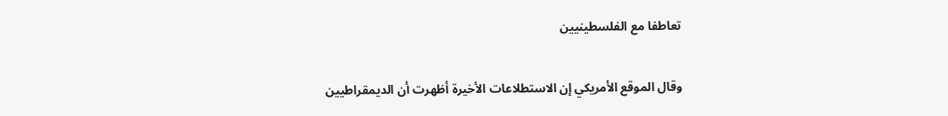تعاطفا مع الفلسطينيين

وقال الموقع الأمريكي إن الاستطلاعات الأخيرة أظهرت أن الديمقراطيين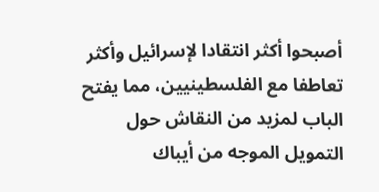أصبحوا أكثر انتقادا لإسرائيل وأكثر تعاطفا مع الفلسطينيين، مما يفتح الباب لمزيد من النقاش حول التمويل الموجه من أيباك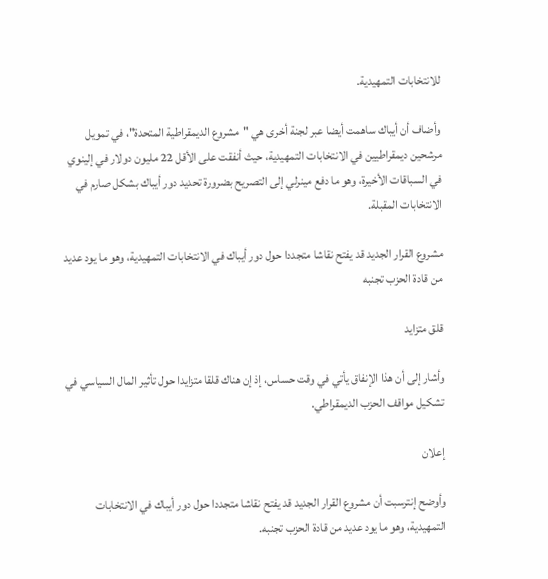للانتخابات التمهيدية.

وأضاف أن أيباك ساهمت أيضا عبر لجنة أخرى هي "مشروع الديمقراطية المتحدة"، في تمويل مرشحين ديمقراطيين في الانتخابات التمهيدية، حيث أنفقت على الأقل 22 مليون دولار في إلينوي في السباقات الأخيرة، وهو ما دفع مينرلي إلى التصريح بضرورة تحديد دور أيباك بشكل صارم في الانتخابات المقبلة.

مشروع القرار الجديد قد يفتح نقاشا متجددا حول دور أيباك في الانتخابات التمهيدية، وهو ما يود عديد من قادة الحزب تجنبه

قلق متزايد

وأشار إلى أن هذا الإنفاق يأتي في وقت حساس، إذ إن هناك قلقا متزايدا حول تأثير المال السياسي في تشكيل مواقف الحزب الديمقراطي.

إعلان

وأوضح إنترسبت أن مشروع القرار الجديد قد يفتح نقاشا متجددا حول دور أيباك في الانتخابات التمهيدية، وهو ما يود عديد من قادة الحزب تجنبه.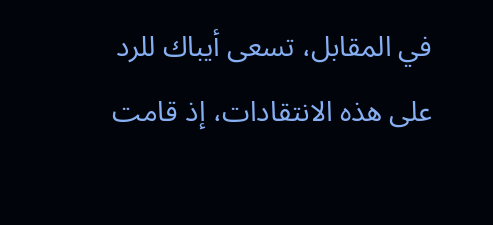في المقابل، تسعى أيباك للرد على هذه الانتقادات، إذ قامت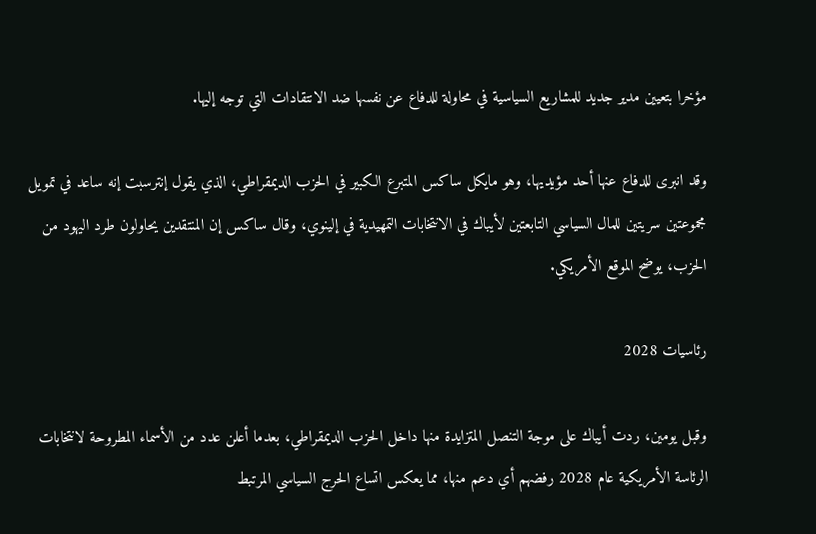مؤخرا بتعيين مدير جديد للمشاريع السياسية في محاولة للدفاع عن نفسها ضد الانتقادات التي توجه إليها.

وقد انبرى للدفاع عنها أحد مؤيديها، وهو مايكل ساكس المتبرع الكبير في الحزب الديمقراطي، الذي يقول إنترسبت إنه ساعد في تمويل مجموعتين سريتين للمال السياسي التابعتين لأيباك في الانتخابات التمهيدية في إلينوي، وقال ساكس إن المنتقدين يحاولون طرد اليهود من الحزب، يوضح الموقع الأمريكي.

رئاسيات 2028

وقبل يومين، ردت أيباك على موجة التنصل المتزايدة منها داخل الحزب الديمقراطي، بعدما أعلن عدد من الأسماء المطروحة لانتخابات الرئاسة الأمريكية عام 2028 رفضهم أي دعم منها، مما يعكس اتساع الحرج السياسي المرتبط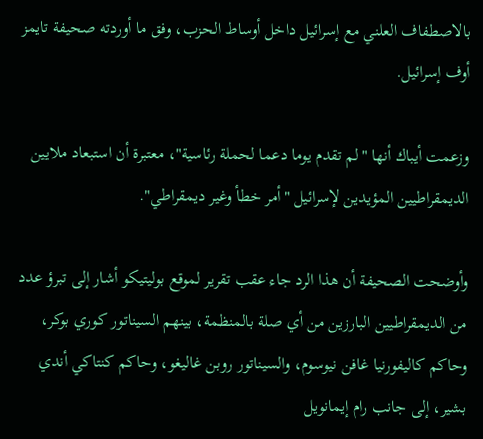بالاصطفاف العلني مع إسرائيل داخل أوساط الحزب، وفق ما أوردته صحيفة تايمز أوف إسرائيل.

وزعمت أيباك أنها "لم تقدم يوما دعما لحملة رئاسية"، معتبرة أن استبعاد ملايين الديمقراطيين المؤيدين لإسرائيل "أمر خطأ وغير ديمقراطي".

وأوضحت الصحيفة أن هذا الرد جاء عقب تقرير لموقع بوليتيكو أشار إلى تبرؤ عدد من الديمقراطيين البارزين من أي صلة بالمنظمة، بينهم السيناتور كوري بوكر، وحاكم كاليفورنيا غافن نيوسوم، والسيناتور روبن غاليغو، وحاكم كنتاكي أندي بشير، إلى جانب رام إيمانويل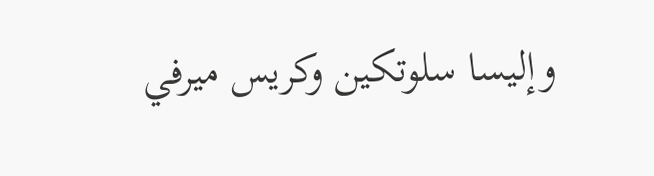وإليسا سلوتكين وكريس ميرفي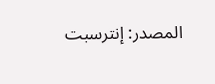المصدر: إنترسبت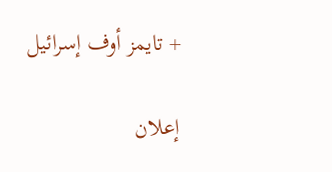+ تايمز أوف إسرائيل

إعلان